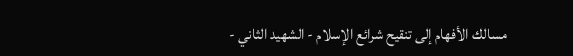مسالك الأفهام إلى تنقيح شرائع الإسلام - الشهيد الثاني -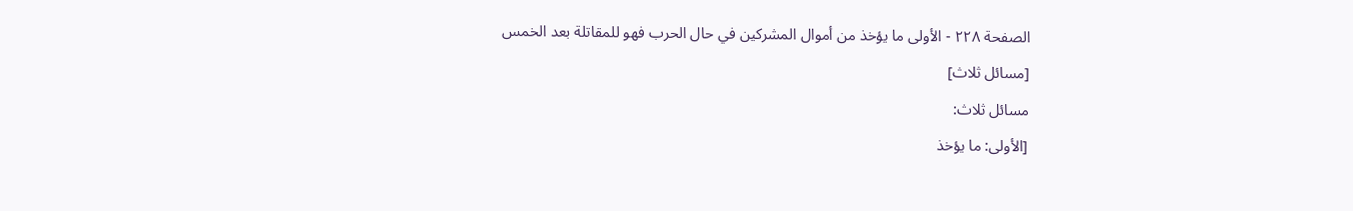الصفحة ٢٢٨ - الأولى ما يؤخذ من أموال المشركين في حال الحرب فهو للمقاتلة بعد الخمس
[مسائل ثلاث]
مسائل ثلاث:
[الأولى: ما يؤخذ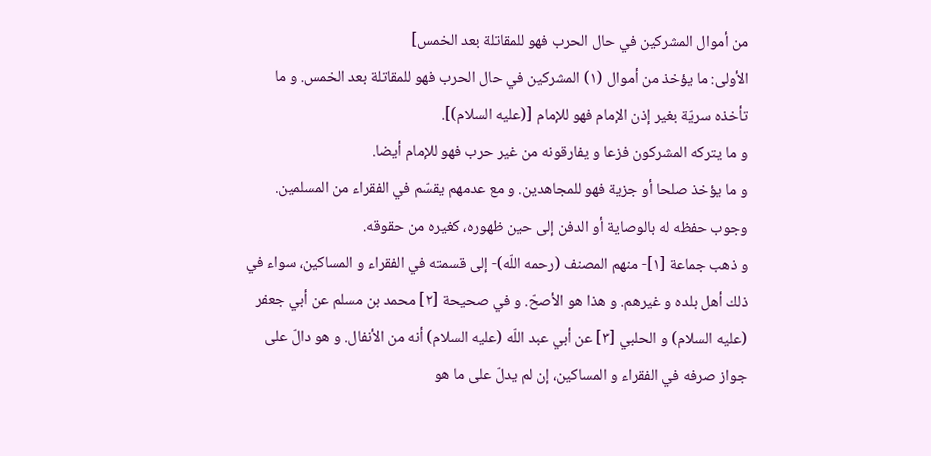من أموال المشركين في حال الحرب فهو للمقاتلة بعد الخمس]
الأولى: ما يؤخذ من أموال (١) المشركين في حال الحرب فهو للمقاتلة بعد الخمس. و ما تأخذه سريّة بغير إذن الإمام فهو للإمام [(عليه السلام)].
و ما يتركه المشركون فزعا و يفارقونه من غير حرب فهو للإمام أيضا.
و ما يؤخذ صلحا أو جزية فهو للمجاهدين. و مع عدمهم يقسّم في الفقراء من المسلمين.
وجوب حفظه له بالوصاية أو الدفن إلى حين ظهوره، كغيره من حقوقه.
و ذهب جماعة [١]- منهم المصنف (رحمه اللّه)- إلى قسمته في الفقراء و المساكين، سواء في ذلك أهل بلده و غيرهم. و هذا هو الأصحّ. و في صحيحة [٢] محمد بن مسلم عن أبي جعفر (عليه السلام) و الحلبي [٣] عن أبي عبد اللّه (عليه السلام) أنه من الأنفال. و هو دالّ على جواز صرفه في الفقراء و المساكين، إن لم يدلّ على ما هو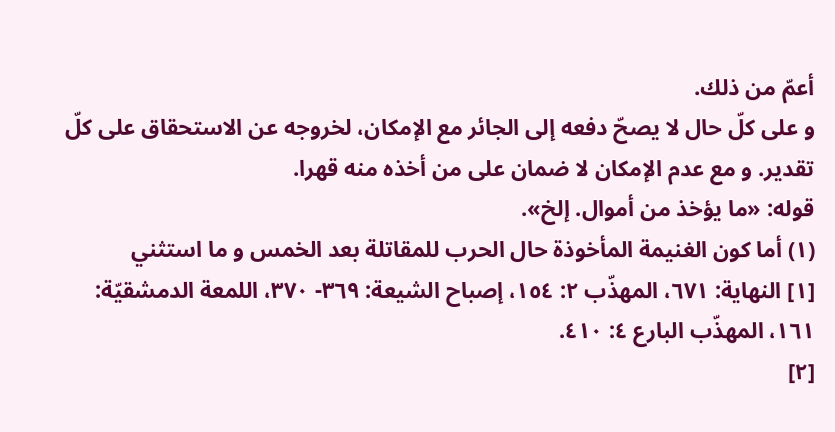أعمّ من ذلك.
و على كلّ حال لا يصحّ دفعه إلى الجائر مع الإمكان، لخروجه عن الاستحقاق على كلّ تقدير. و مع عدم الإمكان لا ضمان على من أخذه منه قهرا.
قوله: «ما يؤخذ من أموال. إلخ».
(١) أما كون الغنيمة المأخوذة حال الحرب للمقاتلة بعد الخمس و ما استثني
[١] النهاية: ٦٧١، المهذّب ٢: ١٥٤، إصباح الشيعة: ٣٦٩- ٣٧٠، اللمعة الدمشقيّة: ١٦١، المهذّب البارع ٤: ٤١٠.
[٢]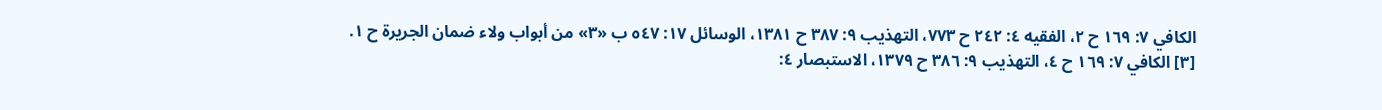الكافي ٧: ١٦٩ ح ٢، الفقيه ٤: ٢٤٢ ح ٧٧٣، التهذيب ٩: ٣٨٧ ح ١٣٨١، الوسائل ١٧: ٥٤٧ ب «٣» من أبواب ولاء ضمان الجريرة ح ١.
[٣] الكافي ٧: ١٦٩ ح ٤، التهذيب ٩: ٣٨٦ ح ١٣٧٩، الاستبصار ٤: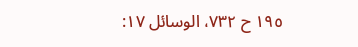١٩٥ ح ٧٣٢، الوسائل ١٧: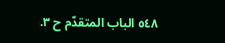٥٤٨ الباب المتقدّم ح ٣.